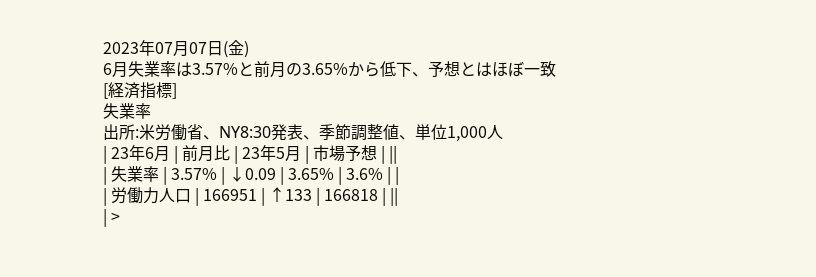2023年07月07日(金)
6月失業率は3.57%と前月の3.65%から低下、予想とはほぼ一致
[経済指標]
失業率
出所:米労働省、NY8:30発表、季節調整値、単位1,000人
| 23年6月 | 前月比 | 23年5月 | 市場予想 | ||
| 失業率 | 3.57% | ↓0.09 | 3.65% | 3.6% | |
| 労働力人口 | 166951 | ↑133 | 166818 | ||
| >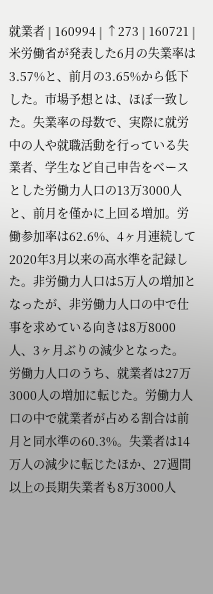就業者 | 160994 | ↑273 | 160721 |
米労働省が発表した6月の失業率は3.57%と、前月の3.65%から低下した。市場予想とは、ほぼ一致した。失業率の母数で、実際に就労中の人や就職活動を行っている失業者、学生など自己申告をベースとした労働力人口の13万3000人と、前月を僅かに上回る増加。労働参加率は62.6%、4ヶ月連続して2020年3月以来の高水準を記録した。非労働力人口は5万人の増加となったが、非労働力人口の中で仕事を求めている向きは8万8000人、3ヶ月ぶりの減少となった。
労働力人口のうち、就業者は27万3000人の増加に転じた。労働力人口の中で就業者が占める割合は前月と同水準の60.3%。失業者は14万人の減少に転じたほか、27週間以上の長期失業者も8万3000人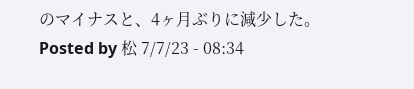のマイナスと、4ヶ月ぶりに減少した。
Posted by 松 7/7/23 - 08:34